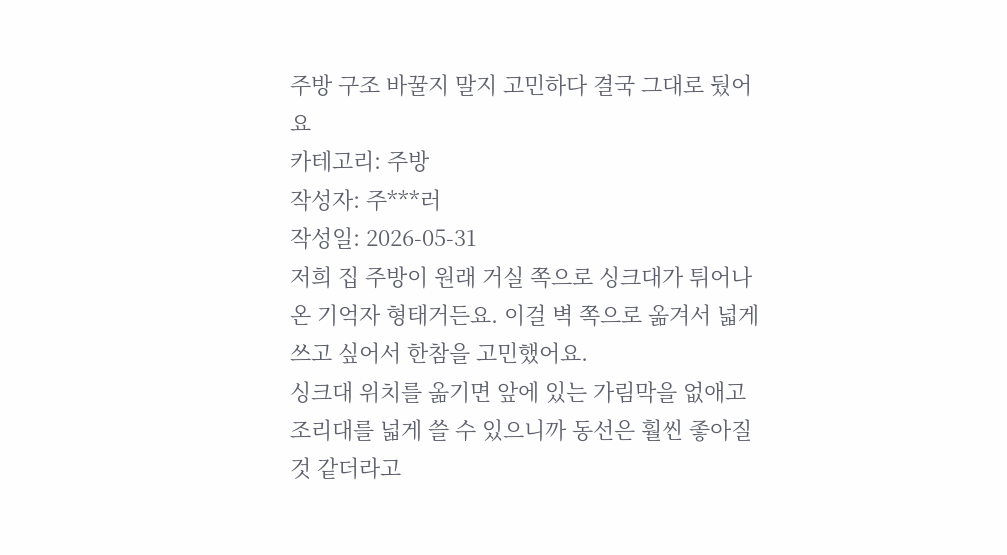주방 구조 바꿀지 말지 고민하다 결국 그대로 뒀어요
카테고리: 주방
작성자: 주***러
작성일: 2026-05-31
저희 집 주방이 원래 거실 쪽으로 싱크대가 튀어나온 기억자 형태거든요. 이걸 벽 쪽으로 옮겨서 넓게 쓰고 싶어서 한참을 고민했어요.
싱크대 위치를 옮기면 앞에 있는 가림막을 없애고 조리대를 넓게 쓸 수 있으니까 동선은 훨씬 좋아질 것 같더라고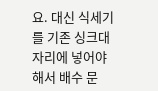요. 대신 식세기를 기존 싱크대 자리에 넣어야 해서 배수 문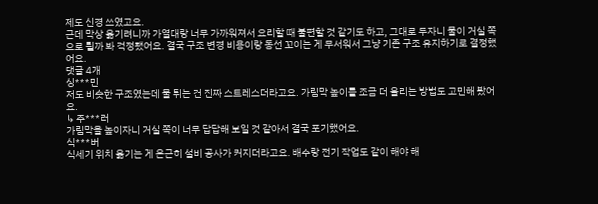제도 신경 쓰였고요.
근데 막상 옮기려니까 가열대랑 너무 가까워져서 요리할 때 불편할 것 같기도 하고, 그대로 두자니 물이 거실 쪽으로 튈까 봐 걱정됐어요. 결국 구조 변경 비용이랑 동선 꼬이는 게 무서워서 그냥 기존 구조 유지하기로 결정했어요.
댓글 4개
싱***민
저도 비슷한 구조였는데 물 튀는 건 진짜 스트레스더라고요. 가림막 높이를 조금 더 올리는 방법도 고민해 봤어요.
↳ 주***러
가림막을 높이자니 거실 쪽이 너무 답답해 보일 것 같아서 결국 포기했어요.
식***버
식세기 위치 옮기는 게 은근히 설비 공사가 커지더라고요. 배수랑 전기 작업도 같이 해야 해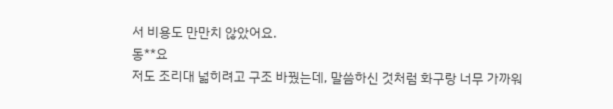서 비용도 만만치 않았어요.
동**요
저도 조리대 넓히려고 구조 바꿨는데, 말씀하신 것처럼 화구랑 너무 가까워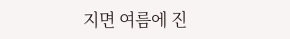지면 여름에 진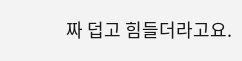짜 덥고 힘들더라고요.